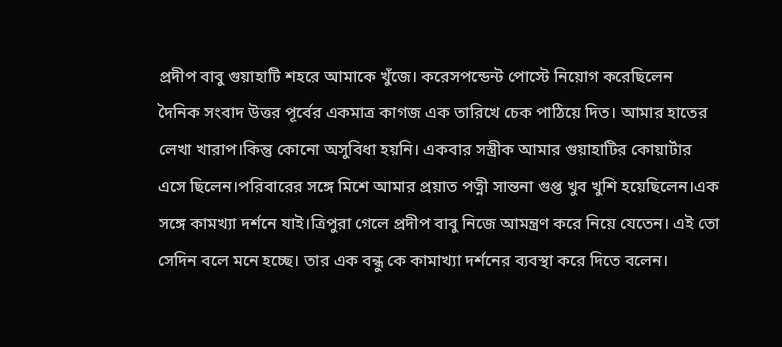প্রদীপ বাবু গুয়াহাটি শহরে আমাকে খুঁজে। করেসপন্ডেন্ট পোস্টে নিয়োগ করেছিলেন
দৈনিক সংবাদ উত্তর পূর্বের একমাত্র কাগজ এক তারিখে চেক পাঠিয়ে দিত। আমার হাতের লেখা খারাপ।কিন্তু কোনো অসুবিধা হয়নি। একবার সস্ত্রীক আমার গুয়াহাটির কোয়ার্টার এসে ছিলেন।পরিবারের সঙ্গে মিশে আমার প্রয়াত পত্নী সান্তনা গুপ্ত খুব খুশি হয়েছিলেন।এক সঙ্গে কামখ্যা দর্শনে যাই।ত্রিপুরা গেলে প্রদীপ বাবু নিজে আমন্ত্রণ করে নিয়ে যেতেন। এই তো সেদিন বলে মনে হচ্ছে। তার এক বন্ধু কে কামাখ্যা দর্শনের ব্যবস্থা করে দিতে বলেন।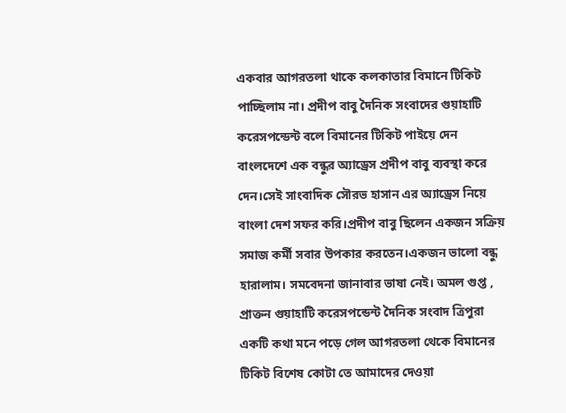একবার আগরতলা থাকে কলকাতার বিমানে টিকিট পাচ্ছিলাম না। প্রদীপ বাবু দৈনিক সংবাদের গুয়াহাটি করেসপন্ডেন্ট বলে বিমানের টিকিট পাইয়ে দেন
বাংলদেশে এক বন্ধুর অ্যাড্রেস প্রদীপ বাবু ব্যবস্থা করে দেন।সেই সাংবাদিক সৌরভ হাসান এর অ্যাড্রেস নিয়ে বাংলা দেশ সফর করি।প্রদীপ বাবু ছিলেন একজন সক্রিয় সমাজ কর্মী সবার উপকার করতেন।একজন ভালো বন্ধু হারালাম। সমবেদনা জানাবার ভাষা নেই। অমল গুপ্ত , প্রাক্তন গুয়াহাটি করেসপন্ডেন্ট দৈনিক সংবাদ ত্রিপুরা একটি কথা মনে পড়ে গেল আগরতলা থেকে বিমানের টিকিট বিশেষ কোটা তে আমাদের দেওয়া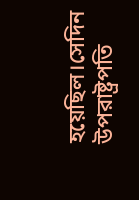হয়েছিল।সেদিন উপরাষ্ট্রপতি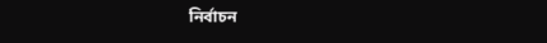নির্বাচন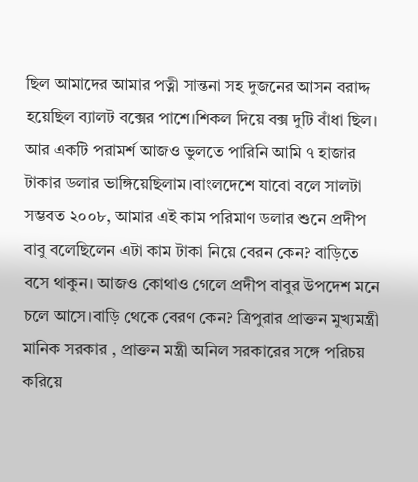ছিল আমাদের আমার পত্নী সান্তনা সহ দুজনের আসন বরাদ্দ হয়েছিল ব্যালট বক্সের পাশে।শিকল দিয়ে বক্স দুটি বাঁধা ছিল। আর একটি পরামর্শ আজও ভুলতে পারিনি আমি ৭ হাজার টাকার ডলার ভাঙ্গিয়েছিলাম।বাংলদেশে যাবো বলে সালটা সম্ভবত ২০০৮, আমার এই কাম পরিমাণ ডলার শুনে প্রদীপ বাবু বলেছিলেন এটা কাম টাকা নিয়ে বেরন কেন? বাড়িতে বসে থাকুন। আজও কোথাও গেলে প্রদীপ বাবুর উপদেশ মনে চলে আসে।বাড়ি থেকে বেরণ কেন? ত্রিপুরার প্রাক্তন মুখ্যমন্ত্রী মানিক সরকার , প্রাক্তন মন্ত্রী অনিল সরকারের সঙ্গে পরিচয় করিয়ে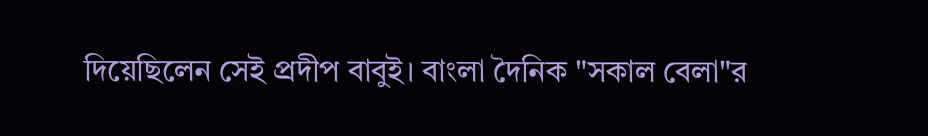দিয়েছিলেন সেই প্রদীপ বাবুই। বাংলা দৈনিক "সকাল বেলা"র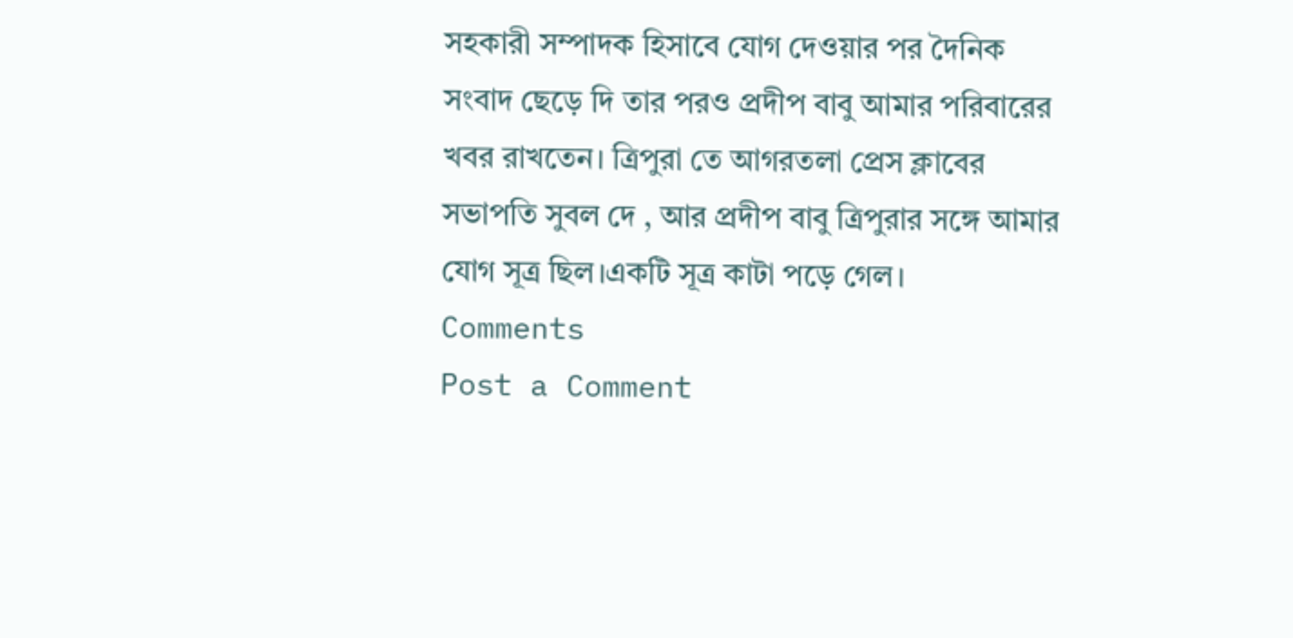সহকারী সম্পাদক হিসাবে যোগ দেওয়ার পর দৈনিক সংবাদ ছেড়ে দি তার পরও প্রদীপ বাবু আমার পরিবারের খবর রাখতেন। ত্রিপুরা তে আগরতলা প্রেস ক্লাবের সভাপতি সুবল দে , আর প্রদীপ বাবু ত্রিপুরার সঙ্গে আমার যোগ সূত্র ছিল।একটি সূত্র কাটা পড়ে গেল।
Comments
Post a Comment